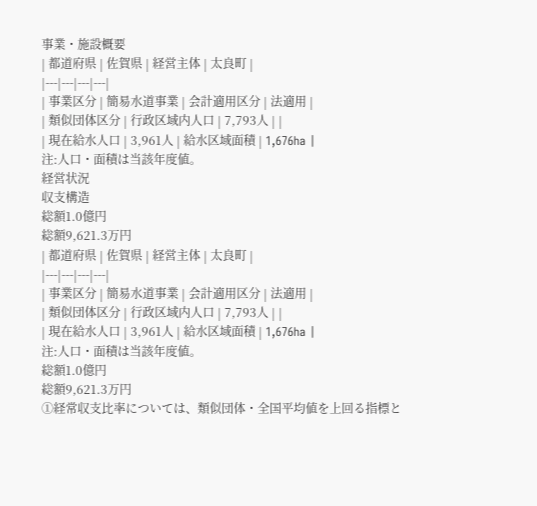事業・施設概要
| 都道府県 | 佐賀県 | 経営主体 | 太良町 |
|---|---|---|---|
| 事業区分 | 簡易水道事業 | 会計適用区分 | 法適用 |
| 類似団体区分 | 行政区域内人口 | 7,793人 | |
| 現在給水人口 | 3,961人 | 給水区域面積 | 1,676ha |
注:人口・面積は当該年度値。
経営状況
収支構造
総額1.0億円
総額9,621.3万円
| 都道府県 | 佐賀県 | 経営主体 | 太良町 |
|---|---|---|---|
| 事業区分 | 簡易水道事業 | 会計適用区分 | 法適用 |
| 類似団体区分 | 行政区域内人口 | 7,793人 | |
| 現在給水人口 | 3,961人 | 給水区域面積 | 1,676ha |
注:人口・面積は当該年度値。
総額1.0億円
総額9,621.3万円
①経常収支比率については、類似団体・全国平均値を上回る指標と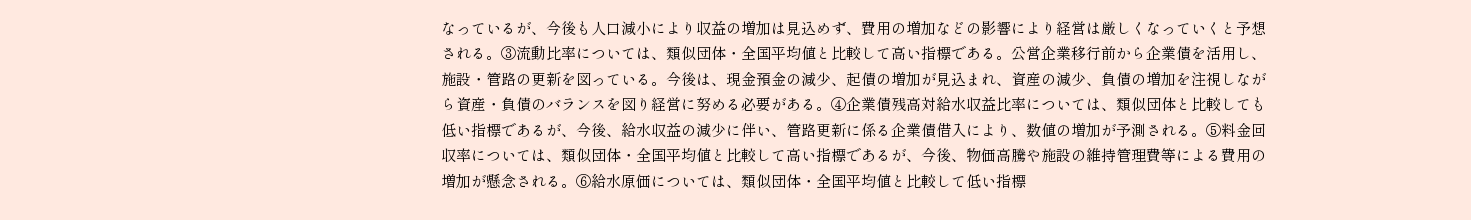なっているが、今後も人口減小により収益の増加は見込めず、費用の増加などの影響により経営は厳しくなっていくと予想される。③流動比率については、類似団体・全国平均値と比較して高い指標である。公営企業移行前から企業債を活用し、施設・管路の更新を図っている。今後は、現金預金の減少、起債の増加が見込まれ、資産の減少、負債の増加を注視しながら資産・負債のバランスを図り経営に努める必要がある。④企業債残高対給水収益比率については、類似団体と比較しても低い指標であるが、今後、給水収益の減少に伴い、管路更新に係る企業債借入により、数値の増加が予測される。⑤料金回収率については、類似団体・全国平均値と比較して高い指標であるが、今後、物価高騰や施設の維持管理費等による費用の増加が懸念される。⑥給水原価については、類似団体・全国平均値と比較して低い指標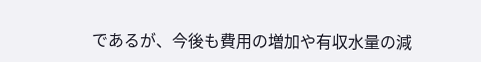であるが、今後も費用の増加や有収水量の減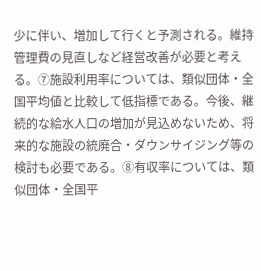少に伴い、増加して行くと予測される。維持管理費の見直しなど経営改善が必要と考える。⑦施設利用率については、類似団体・全国平均値と比較して低指標である。今後、継続的な給水人口の増加が見込めないため、将来的な施設の統廃合・ダウンサイジング等の検討も必要である。⑧有収率については、類似団体・全国平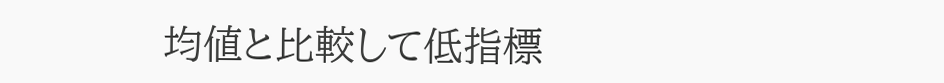均値と比較して低指標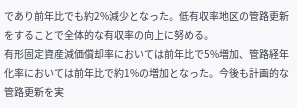であり前年比でも約2%減少となった。低有収率地区の管路更新をすることで全体的な有収率の向上に努める。
有形固定資産減価償却率においては前年比で5%増加、管路経年化率においては前年比で約1%の増加となった。今後も計画的な管路更新を実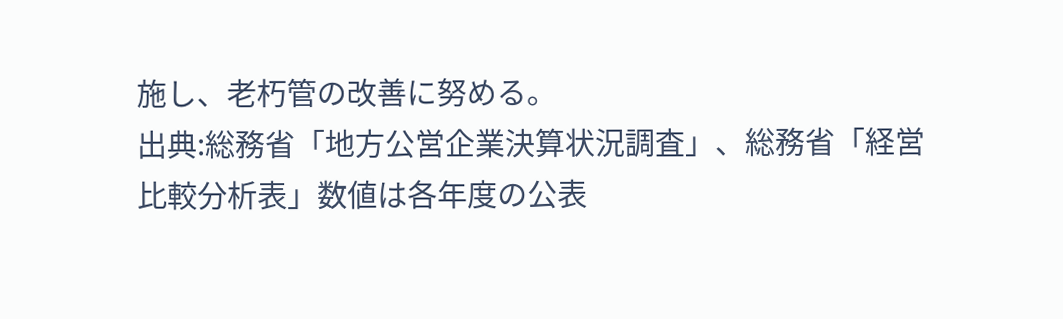施し、老朽管の改善に努める。
出典:総務省「地方公営企業決算状況調査」、総務省「経営比較分析表」数値は各年度の公表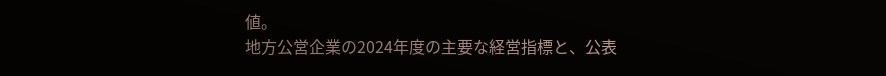値。
地方公営企業の2024年度の主要な経営指標と、公表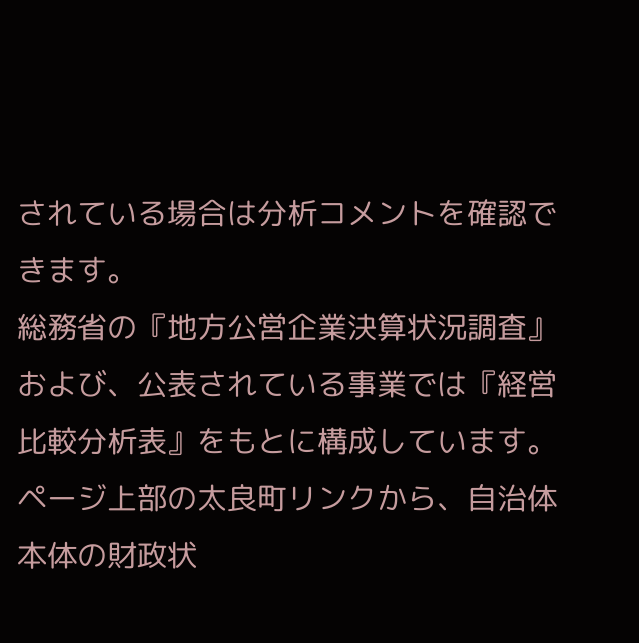されている場合は分析コメントを確認できます。
総務省の『地方公営企業決算状況調査』および、公表されている事業では『経営比較分析表』をもとに構成しています。
ページ上部の太良町リンクから、自治体本体の財政状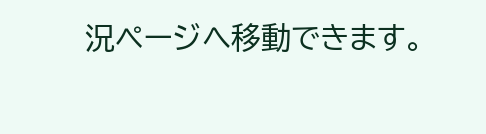況ページへ移動できます。